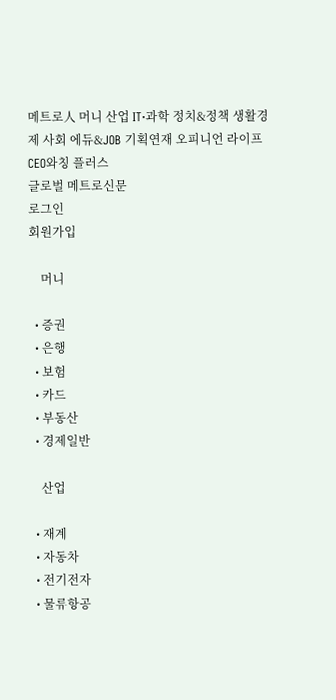메트로人 머니 산업 IT·과학 정치&정책 생활경제 사회 에듀&JOB 기획연재 오피니언 라이프 CEO와칭 플러스
글로벌 메트로신문
로그인
회원가입

    머니

  • 증권
  • 은행
  • 보험
  • 카드
  • 부동산
  • 경제일반

    산업

  • 재계
  • 자동차
  • 전기전자
  • 물류항공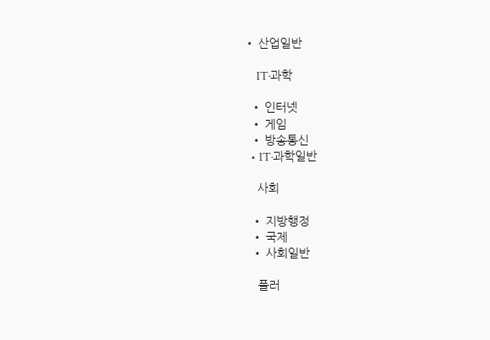• 산업일반

    IT·과학

  • 인터넷
  • 게임
  • 방송통신
  • IT·과학일반

    사회

  • 지방행정
  • 국제
  • 사회일반

    플러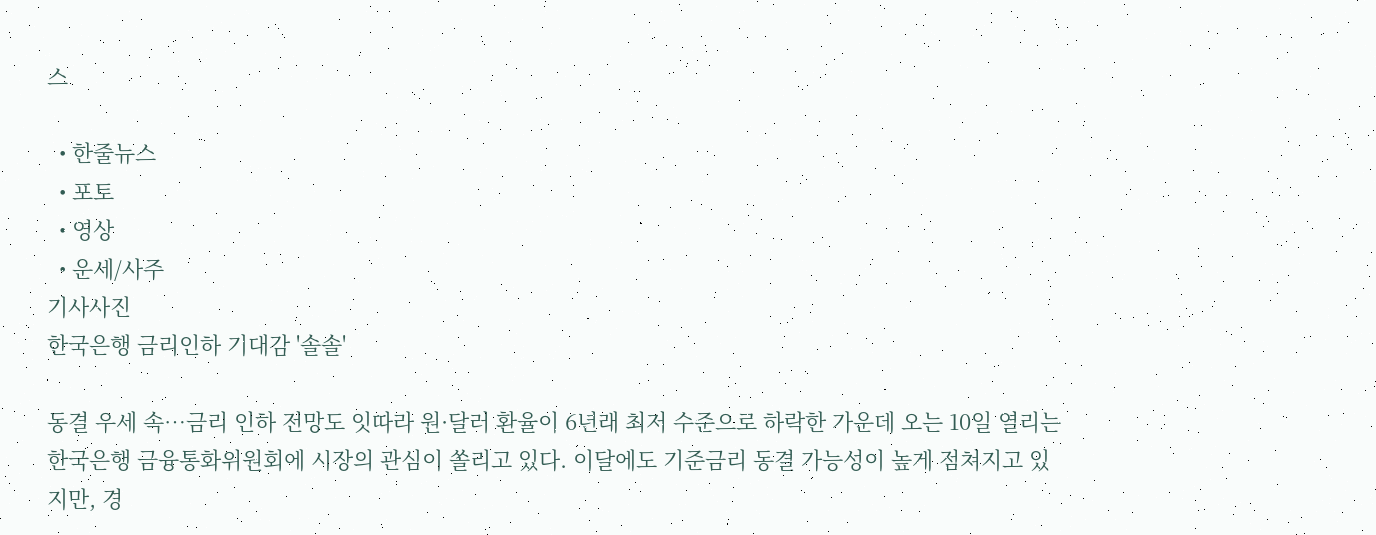스

  • 한줄뉴스
  • 포토
  • 영상
  • 운세/사주
기사사진
한국은행 금리인하 기대감 '솔솔'

동결 우세 속…금리 인하 전망도 잇따라 원·달러 환율이 6년래 최저 수준으로 하락한 가운데 오는 10일 열리는 한국은행 금융통화위원회에 시장의 관심이 쏠리고 있다. 이달에도 기준금리 동결 가능성이 높게 점쳐지고 있지만, 경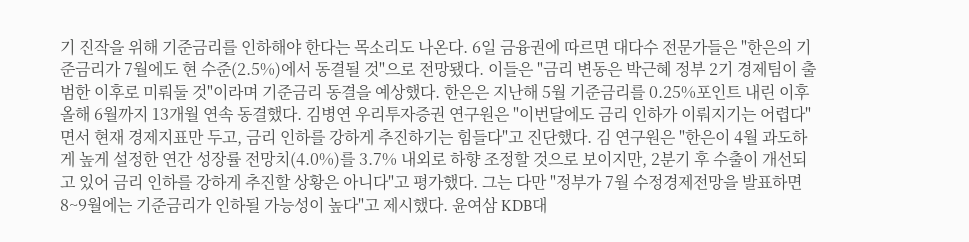기 진작을 위해 기준금리를 인하해야 한다는 목소리도 나온다. 6일 금융권에 따르면 대다수 전문가들은 "한은의 기준금리가 7월에도 현 수준(2.5%)에서 동결될 것"으로 전망됐다. 이들은 "금리 변동은 박근혜 정부 2기 경제팀이 출범한 이후로 미뤄둘 것"이라며 기준금리 동결을 예상했다. 한은은 지난해 5월 기준금리를 0.25%포인트 내린 이후 올해 6월까지 13개월 연속 동결했다. 김병연 우리투자증권 연구원은 "이번달에도 금리 인하가 이뤄지기는 어렵다"면서 현재 경제지표만 두고, 금리 인하를 강하게 추진하기는 힘들다"고 진단했다. 김 연구원은 "한은이 4월 과도하게 높게 설정한 연간 성장률 전망치(4.0%)를 3.7% 내외로 하향 조정할 것으로 보이지만, 2분기 후 수출이 개선되고 있어 금리 인하를 강하게 추진할 상황은 아니다"고 평가했다. 그는 다만 "정부가 7월 수정경제전망을 발표하면 8~9월에는 기준금리가 인하될 가능성이 높다"고 제시했다. 윤여삼 KDB대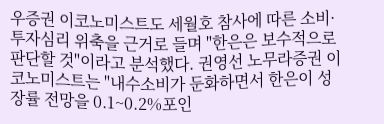우증권 이코노미스트도 세월호 참사에 따른 소비·투자심리 위축을 근거로 들며 "한은은 보수적으로 판단할 것"이라고 분석했다. 권영선 노무라증권 이코노미스트는 "내수소비가 둔화하면서 한은이 성장률 전망을 0.1~0.2%포인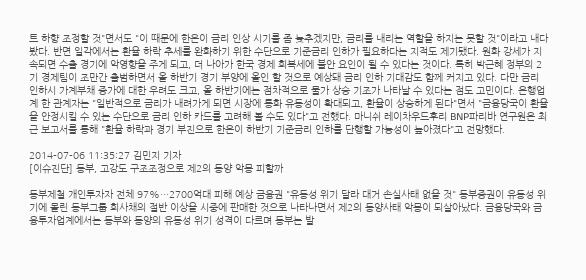트 하향 조정할 것"면서도 "이 때문에 한은이 금리 인상 시기를 좀 늦추겠지만, 금리를 내리는 역할을 하지는 못할 것"이라고 내다봤다. 반면 일각에서는 환율 하락 추세를 완화하기 위한 수단으로 기준금리 인하가 필요하다는 지적도 제기됐다. 원화 강세가 지속되면 수출 경기에 악영향을 주게 되고, 더 나아가 한국 경제 회복세에 불안 요인이 될 수 있다는 것이다. 특히 박근혜 정부의 2기 경제팀이 조만간 출범하면서 올 하반기 경기 부양에 올인 할 것으로 예상돼 금리 인하 기대감도 함께 커지고 있다. 다만 금리 인하시 가계부채 증가에 대한 우려도 크고, 올 하반기에는 점차적으로 물가 상승 기조가 나타날 수 있다는 점도 고민이다. 은행업계 한 관계자는 "일반적으로 금리가 내려가게 되면 시장에 통화 유동성이 확대되고, 환율이 상승하게 된다"면서 "금융당국이 환율을 안정시킬 수 있는 수단으로 금리 인하 카드를 고려해 볼 수도 있다"고 전했다. 마니쉬 레이차우드후리 BNP파리바 연구원은 최근 보고서를 통해 "환율 하락과 경기 부진으로 한은이 하반기 기준금리 인하를 단행할 가능성이 높아졌다"고 전망했다.

2014-07-06 11:35:27 김민지 기자
[이슈진단] 동부, 고강도 구조조정으로 제2의 동양 악몽 피할까

동부제철 개인투자자 전체 97%…2700억대 피해 예상 금융권 "유동성 위기 달라 대거 손실사태 없을 것" 동부증권이 유동성 위기에 몰린 동부그룹 회사채의 절반 이상을 시중에 판매한 것으로 나타나면서 제2의 동양사태 악몽이 되살아났다. 금융당국와 금융투자업계에서는 동부와 동양의 유동성 위기 성격이 다르며 동부는 발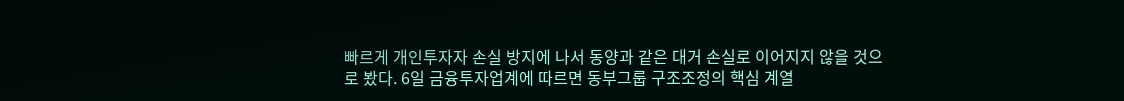빠르게 개인투자자 손실 방지에 나서 동양과 같은 대거 손실로 이어지지 않을 것으로 봤다. 6일 금융투자업계에 따르면 동부그룹 구조조정의 핵심 계열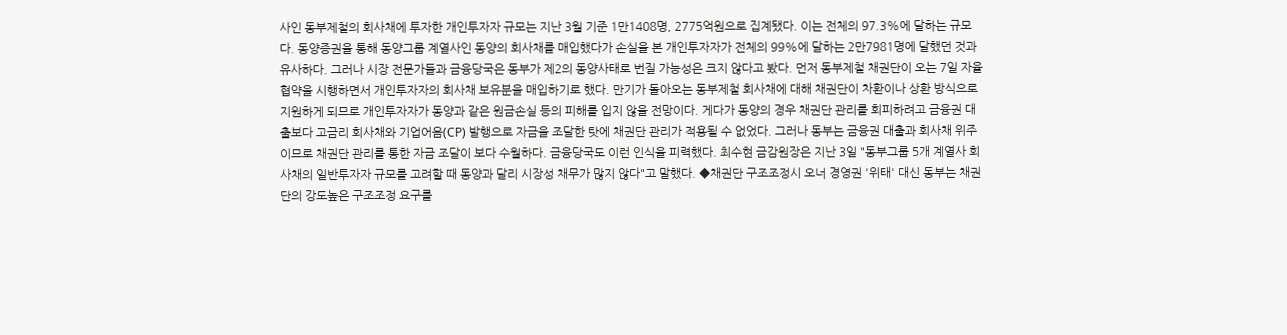사인 동부제철의 회사채에 투자한 개인투자자 규모는 지난 3월 기준 1만1408명, 2775억원으로 집계됐다. 이는 전체의 97.3%에 달하는 규모다. 동양증권을 통해 동양그룹 계열사인 동양의 회사채를 매입했다가 손실을 본 개인투자자가 전체의 99%에 달하는 2만7981명에 달했던 것과 유사하다. 그러나 시장 전문가들과 금융당국은 동부가 제2의 동양사태로 번질 가능성은 크지 않다고 봤다. 먼저 동부제철 채권단이 오는 7일 자율협약을 시행하면서 개인투자자의 회사채 보유분을 매입하기로 했다. 만기가 돌아오는 동부제철 회사채에 대해 채권단이 차환이나 상환 방식으로 지원하게 되므로 개인투자자가 동양과 같은 원금손실 등의 피해를 입지 않을 전망이다. 게다가 동양의 경우 채권단 관리를 회피하려고 금융권 대출보다 고금리 회사채와 기업어음(CP) 발행으로 자금을 조달한 탓에 채권단 관리가 적용될 수 없었다. 그러나 동부는 금융권 대출과 회사채 위주이므로 채권단 관리를 통한 자금 조달이 보다 수월하다. 금융당국도 이런 인식을 피력했다. 최수현 금감원장은 지난 3일 "동부그룹 5개 계열사 회사채의 일반투자자 규모를 고려할 때 동양과 달리 시장성 채무가 많지 않다"고 말했다. ◆채권단 구조조정시 오너 경영권 '위태' 대신 동부는 채권단의 강도높은 구조조정 요구를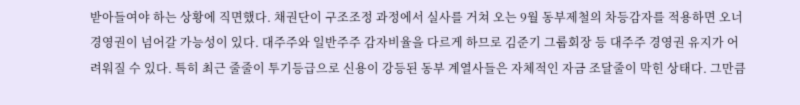받아들여야 하는 상황에 직면했다. 채권단이 구조조정 과정에서 실사를 거쳐 오는 9월 동부제철의 차등감자를 적용하면 오너 경영권이 넘어갈 가능성이 있다. 대주주와 일반주주 감자비율을 다르게 하므로 김준기 그룹회장 등 대주주 경영권 유지가 어려워질 수 있다. 특히 최근 줄줄이 투기등급으로 신용이 강등된 동부 계열사들은 자체적인 자금 조달줄이 막힌 상태다. 그만큼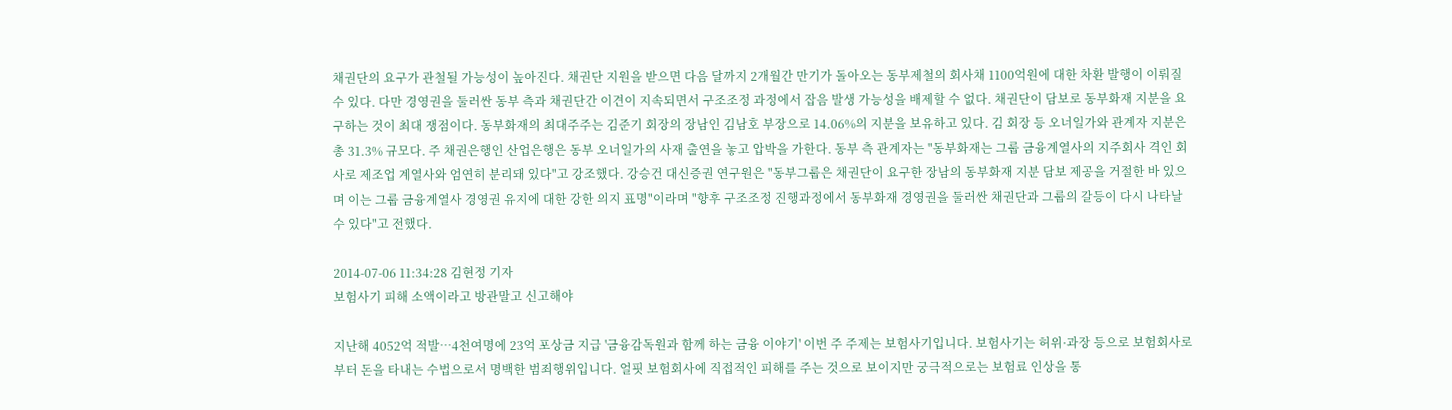채권단의 요구가 관철될 가능성이 높아진다. 채권단 지원을 받으면 다음 달까지 2개월간 만기가 돌아오는 동부제철의 회사채 1100억원에 대한 차환 발행이 이뤄질 수 있다. 다만 경영권을 둘러싼 동부 측과 채권단간 이견이 지속되면서 구조조정 과정에서 잡음 발생 가능성을 배제할 수 없다. 채권단이 담보로 동부화재 지분을 요구하는 것이 최대 쟁점이다. 동부화재의 최대주주는 김준기 회장의 장남인 김남호 부장으로 14.06%의 지분을 보유하고 있다. 김 회장 등 오너일가와 관계자 지분은 총 31.3% 규모다. 주 채권은행인 산업은행은 동부 오너일가의 사재 출연을 놓고 압박을 가한다. 동부 측 관계자는 "동부화재는 그룹 금융계열사의 지주회사 격인 회사로 제조업 계열사와 엄연히 분리돼 있다"고 강조했다. 강승건 대신증권 연구원은 "동부그룹은 채권단이 요구한 장남의 동부화재 지분 담보 제공을 거절한 바 있으며 이는 그룹 금융계열사 경영권 유지에 대한 강한 의지 표명"이라며 "향후 구조조정 진행과정에서 동부화재 경영권을 둘러싼 채권단과 그룹의 갈등이 다시 나타날 수 있다"고 전했다.

2014-07-06 11:34:28 김현정 기자
보험사기 피해 소액이라고 방관말고 신고해야

지난해 4052억 적발…4천여명에 23억 포상금 지급 '금융감독원과 함께 하는 금융 이야기' 이번 주 주제는 보험사기입니다. 보험사기는 허위·과장 등으로 보험회사로부터 돈을 타내는 수법으로서 명백한 범죄행위입니다. 얼핏 보험회사에 직접적인 피해를 주는 것으로 보이지만 궁극적으로는 보험료 인상을 통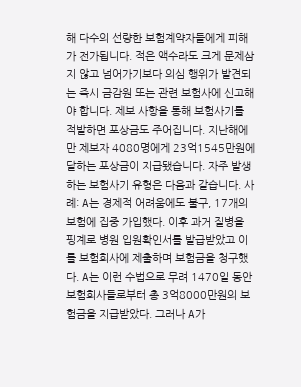해 다수의 선량한 보험계약자들에게 피해가 전가됩니다. 적은 액수라도 크게 문제삼지 않고 넘어가기보다 의심 행위가 발견되는 즉시 금감원 또는 관련 보험사에 신고해야 합니다. 제보 사항을 통해 보험사기를 적발하면 포상금도 주어집니다. 지난해에만 제보자 4080명에게 23억1545만원에 달하는 포상금이 지급됐습니다. 자주 발생하는 보험사기 유형은 다음과 같습니다. 사례: A는 경제적 어려움에도 불구, 17개의 보험에 집중 가입했다. 이후 과거 질병을 핑계로 병원 입원확인서를 발급받았고 이를 보험회사에 제출하며 보험금을 청구했다. A는 이런 수법으로 무려 1470일 동안 보험회사들로부터 총 3억8000만원의 보험금을 지급받았다. 그러나 A가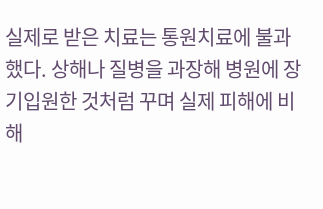실제로 받은 치료는 통원치료에 불과했다. 상해나 질병을 과장해 병원에 장기입원한 것처럼 꾸며 실제 피해에 비해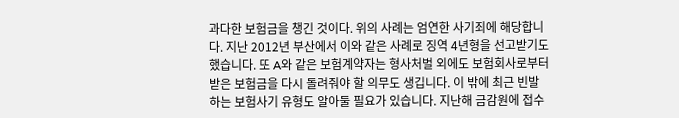과다한 보험금을 챙긴 것이다. 위의 사례는 엄연한 사기죄에 해당합니다. 지난 2012년 부산에서 이와 같은 사례로 징역 4년형을 선고받기도 했습니다. 또 A와 같은 보험계약자는 형사처벌 외에도 보험회사로부터 받은 보험금을 다시 돌려줘야 할 의무도 생깁니다. 이 밖에 최근 빈발하는 보험사기 유형도 알아둘 필요가 있습니다. 지난해 금감원에 접수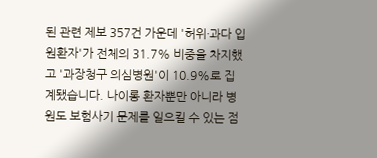된 관련 제보 357건 가운데 '허위·과다 입원환자'가 전체의 31.7% 비중을 차지했고 '과장청구 의심병원'이 10.9%로 집계됐습니다. 나이롱 환자뿐만 아니라 병원도 보험사기 문제를 일으킬 수 있는 점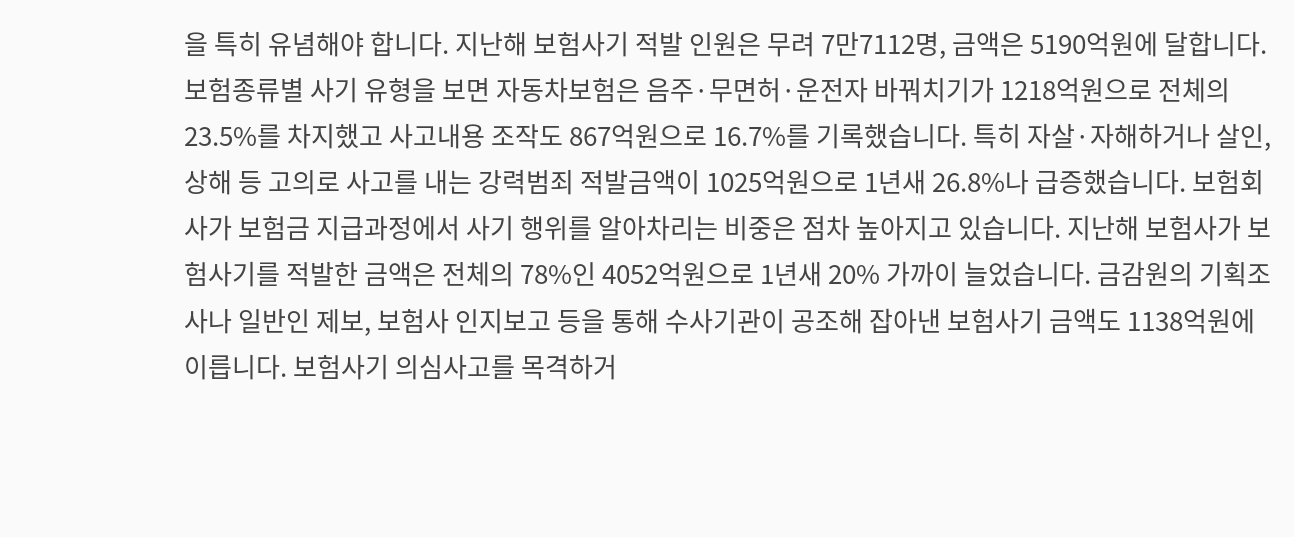을 특히 유념해야 합니다. 지난해 보험사기 적발 인원은 무려 7만7112명, 금액은 5190억원에 달합니다. 보험종류별 사기 유형을 보면 자동차보험은 음주·무면허·운전자 바꿔치기가 1218억원으로 전체의 23.5%를 차지했고 사고내용 조작도 867억원으로 16.7%를 기록했습니다. 특히 자살·자해하거나 살인, 상해 등 고의로 사고를 내는 강력범죄 적발금액이 1025억원으로 1년새 26.8%나 급증했습니다. 보험회사가 보험금 지급과정에서 사기 행위를 알아차리는 비중은 점차 높아지고 있습니다. 지난해 보험사가 보험사기를 적발한 금액은 전체의 78%인 4052억원으로 1년새 20% 가까이 늘었습니다. 금감원의 기획조사나 일반인 제보, 보험사 인지보고 등을 통해 수사기관이 공조해 잡아낸 보험사기 금액도 1138억원에 이릅니다. 보험사기 의심사고를 목격하거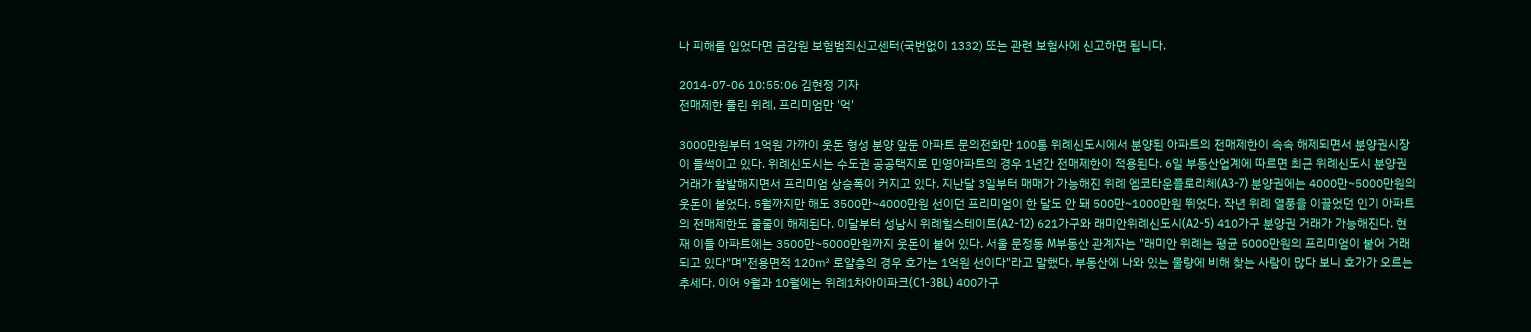나 피해를 입었다면 금감원 보험범죄신고센터(국번없이 1332) 또는 관련 보험사에 신고하면 됩니다.

2014-07-06 10:55:06 김현정 기자
전매제한 풀린 위례, 프리미엄만 '억'

3000만원부터 1억원 가까이 웃돈 형성 분양 앞둔 아파트 문의전화만 100통 위례신도시에서 분양된 아파트의 전매제한이 속속 해제되면서 분양권시장이 들썩이고 있다. 위례신도시는 수도권 공공택지로 민영아파트의 경우 1년간 전매제한이 적용된다. 6일 부동산업계에 따르면 최근 위례신도시 분양권 거래가 활발해지면서 프리미엄 상승폭이 커지고 있다. 지난달 3일부터 매매가 가능해진 위례 엠코타운플로리체(A3-7) 분양권에는 4000만~5000만원의 웃돈이 붙었다. 5월까지만 해도 3500만~4000만원 선이던 프리미엄이 한 달도 안 돼 500만~1000만원 뛰었다. 작년 위례 열풍을 이끌었던 인기 아파트의 전매제한도 줄줄이 해제된다. 이달부터 성남시 위례힐스테이트(A2-12) 621가구와 래미안위례신도시(A2-5) 410가구 분양권 거래가 가능해진다. 현재 이들 아파트에는 3500만~5000만원까지 웃돈이 붙어 있다. 서울 문정동 M부동산 관계자는 "래미안 위례는 평균 5000만원의 프리미엄이 붙어 거래되고 있다"며"전용면적 120㎡ 로얄층의 경우 호가는 1억원 선이다"라고 말했다. 부동산에 나와 있는 물량에 비해 찾는 사람이 많다 보니 호가가 오르는 추세다. 이어 9월과 10월에는 위례1차아이파크(C1-3BL) 400가구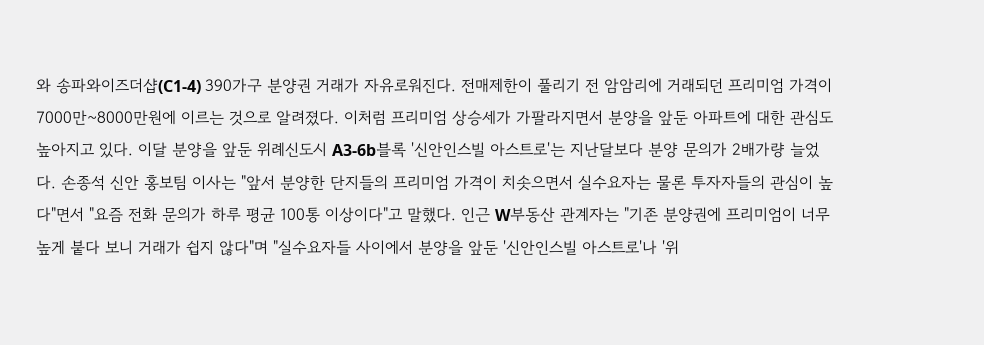와 송파와이즈더샵(C1-4) 390가구 분양권 거래가 자유로워진다. 전매제한이 풀리기 전 암암리에 거래되던 프리미엄 가격이 7000만~8000만원에 이르는 것으로 알려졌다. 이처럼 프리미엄 상승세가 가팔라지면서 분양을 앞둔 아파트에 대한 관심도 높아지고 있다. 이달 분양을 앞둔 위례신도시 A3-6b블록 '신안인스빌 아스트로'는 지난달보다 분양 문의가 2배가량 늘었다. 손종석 신안 홍보팀 이사는 "앞서 분양한 단지들의 프리미엄 가격이 치솟으면서 실수요자는 물론 투자자들의 관심이 높다"면서 "요즘 전화 문의가 하루 평균 100통 이상이다"고 말했다. 인근 W부동산 관계자는 "기존 분양권에 프리미엄이 너무 높게 붙다 보니 거래가 쉽지 않다"며 "실수요자들 사이에서 분양을 앞둔 '신안인스빌 아스트로'나 '위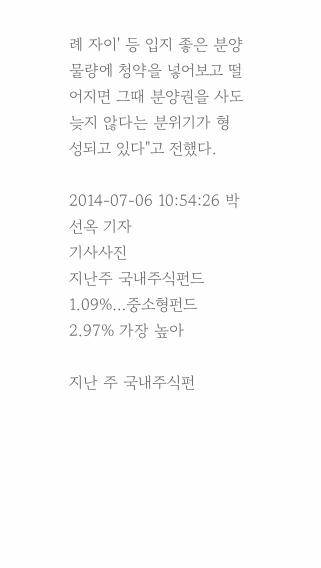례 자이' 등 입지 좋은 분양 물량에 청약을 넣어보고 떨어지면 그때 분양권을 사도 늦지 않다는 분위기가 형성되고 있다"고 전했다.

2014-07-06 10:54:26 박선옥 기자
기사사진
지난주 국내주식펀드 1.09%…중소형펀드 2.97% 가장 높아

지난 주 국내주식펀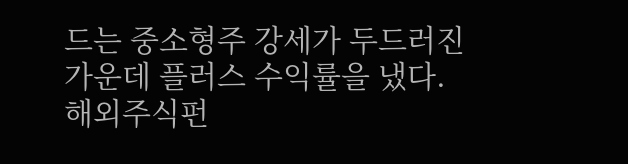드는 중소형주 강세가 두드러진 가운데 플러스 수익률을 냈다. 해외주식펀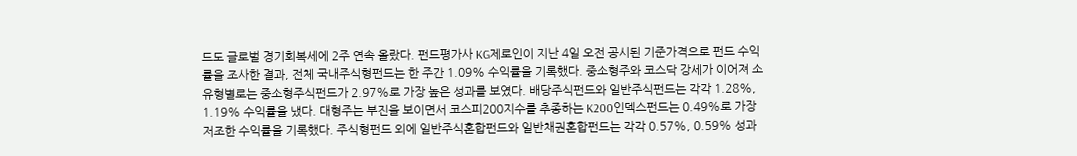드도 글로벌 경기회복세에 2주 연속 올랐다. 펀드평가사 KG제로인이 지난 4일 오전 공시된 기준가격으로 펀드 수익률을 조사한 결과, 전체 국내주식형펀드는 한 주간 1.09% 수익률을 기록했다. 중소형주와 코스닥 강세가 이어져 소유형별로는 중소형주식펀드가 2.97%로 가장 높은 성과를 보였다. 배당주식펀드와 일반주식펀드는 각각 1.28%, 1.19% 수익률을 냈다. 대형주는 부진을 보이면서 코스피200지수를 추종하는 K200인덱스펀드는 0.49%로 가장 저조한 수익률을 기록했다. 주식형펀드 외에 일반주식혼합펀드와 일반채권혼합펀드는 각각 0.57%, 0.59% 성과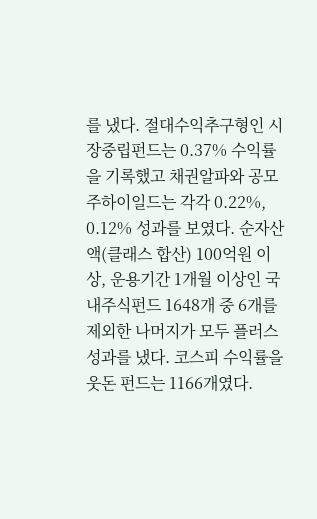를 냈다. 절대수익추구형인 시장중립펀드는 0.37% 수익률을 기록했고 채권알파와 공모주하이일드는 각각 0.22%, 0.12% 성과를 보였다. 순자산액(클래스 합산) 100억원 이상, 운용기간 1개월 이상인 국내주식펀드 1648개 중 6개를 제외한 나머지가 모두 플러스 성과를 냈다. 코스피 수익률을 웃돈 펀드는 1166개였다.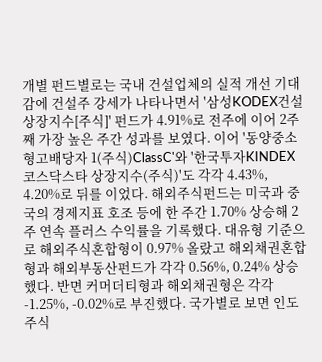개별 펀드별로는 국내 건설업체의 실적 개선 기대감에 건설주 강세가 나타나면서 '삼성KODEX건설상장지수[주식]' 펀드가 4.91%로 전주에 이어 2주째 가장 높은 주간 성과를 보였다. 이어 '동양중소형고배당자 1(주식)ClassC'와 '한국투자KINDEX 코스닥스타 상장지수(주식)'도 각각 4.43%, 4.20%로 뒤를 이었다. 해외주식펀드는 미국과 중국의 경제지표 호조 등에 한 주간 1.70% 상승해 2주 연속 플러스 수익률을 기록했다. 대유형 기준으로 해외주식혼합형이 0.97% 올랐고 해외채권혼합형과 해외부동산펀드가 각각 0.56%, 0.24% 상승했다. 반면 커머더티형과 해외채권형은 각각 -1.25%, -0.02%로 부진했다. 국가별로 보면 인도주식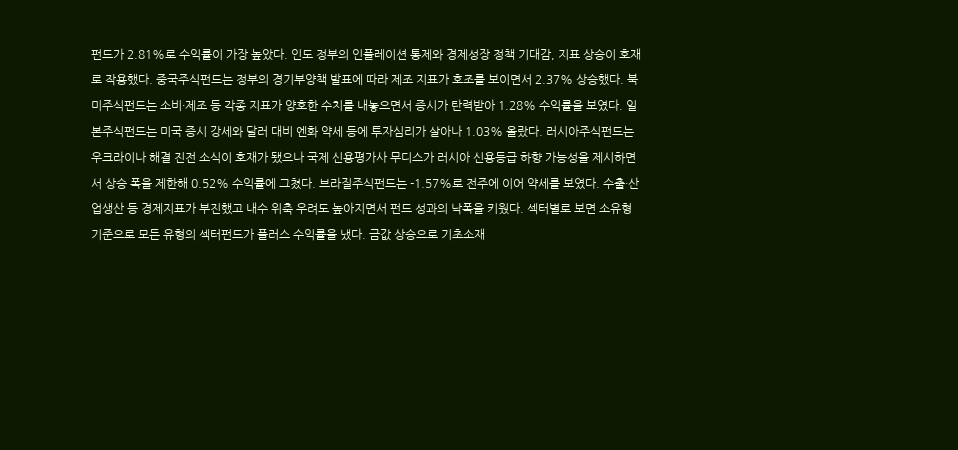펀드가 2.81%로 수익률이 가장 높았다. 인도 정부의 인플레이션 통제와 경제성장 정책 기대감, 지표 상승이 호재로 작용했다. 중국주식펀드는 정부의 경기부양책 발표에 따라 제조 지표가 호조를 보이면서 2.37% 상승했다. 북미주식펀드는 소비·제조 등 각종 지표가 양호한 수치를 내놓으면서 증시가 탄력받아 1.28% 수익률을 보였다. 일본주식펀드는 미국 증시 강세와 달러 대비 엔화 약세 등에 투자심리가 살아나 1.03% 올랐다. 러시아주식펀드는 우크라이나 해결 진전 소식이 호재가 됐으나 국제 신용평가사 무디스가 러시아 신용등급 하향 가능성을 제시하면서 상승 폭을 제한해 0.52% 수익률에 그쳤다. 브라질주식펀드는 -1.57%로 전주에 이어 약세를 보였다. 수출·산업생산 등 경제지표가 부진했고 내수 위축 우려도 높아지면서 펀드 성과의 낙폭을 키웠다. 섹터별로 보면 소유형 기준으로 모든 유형의 섹터펀드가 플러스 수익률을 냈다. 금값 상승으로 기초소재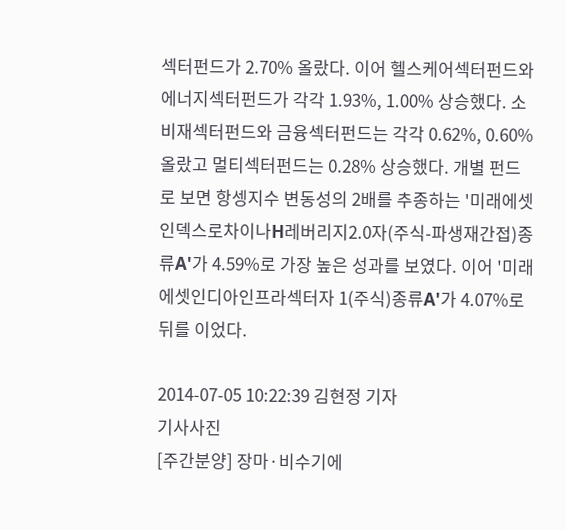섹터펀드가 2.70% 올랐다. 이어 헬스케어섹터펀드와 에너지섹터펀드가 각각 1.93%, 1.00% 상승했다. 소비재섹터펀드와 금융섹터펀드는 각각 0.62%, 0.60% 올랐고 멀티섹터펀드는 0.28% 상승했다. 개별 펀드로 보면 항셍지수 변동성의 2배를 추종하는 '미래에셋인덱스로차이나H레버리지2.0자(주식-파생재간접)종류A'가 4.59%로 가장 높은 성과를 보였다. 이어 '미래에셋인디아인프라섹터자 1(주식)종류A'가 4.07%로 뒤를 이었다.

2014-07-05 10:22:39 김현정 기자
기사사진
[주간분양] 장마·비수기에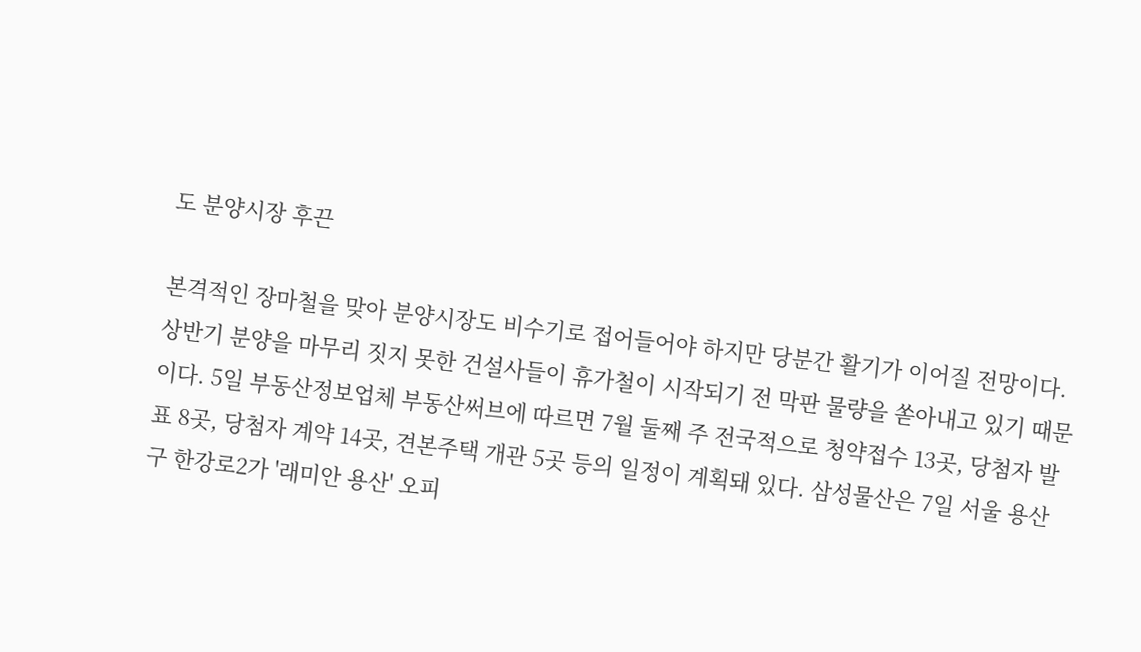도 분양시장 후끈

본격적인 장마철을 맞아 분양시장도 비수기로 접어들어야 하지만 당분간 활기가 이어질 전망이다. 상반기 분양을 마무리 짓지 못한 건설사들이 휴가철이 시작되기 전 막판 물량을 쏟아내고 있기 때문이다. 5일 부동산정보업체 부동산써브에 따르면 7월 둘째 주 전국적으로 청약접수 13곳, 당첨자 발표 8곳, 당첨자 계약 14곳, 견본주택 개관 5곳 등의 일정이 계획돼 있다. 삼성물산은 7일 서울 용산구 한강로2가 '래미안 용산' 오피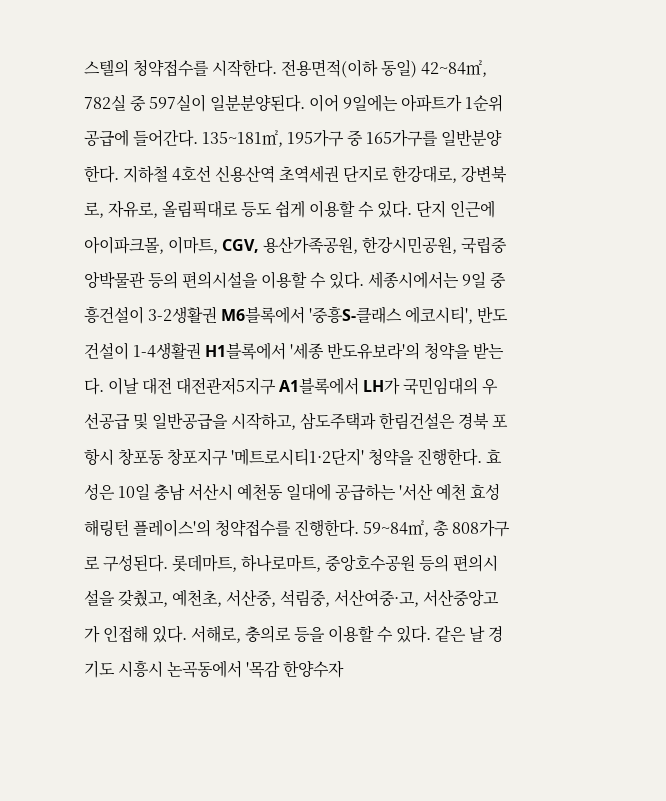스텔의 청약접수를 시작한다. 전용면적(이하 동일) 42~84㎡, 782실 중 597실이 일분분양된다. 이어 9일에는 아파트가 1순위 공급에 들어간다. 135~181㎡, 195가구 중 165가구를 일반분양한다. 지하철 4호선 신용산역 초역세권 단지로 한강대로, 강변북로, 자유로, 올림픽대로 등도 쉽게 이용할 수 있다. 단지 인근에 아이파크몰, 이마트, CGV, 용산가족공원, 한강시민공원, 국립중앙박물관 등의 편의시설을 이용할 수 있다. 세종시에서는 9일 중흥건설이 3-2생활권 M6블록에서 '중흥S-클래스 에코시티', 반도건설이 1-4생활권 H1블록에서 '세종 반도유보라'의 청약을 받는다. 이날 대전 대전관저5지구 A1블록에서 LH가 국민임대의 우선공급 및 일반공급을 시작하고, 삼도주택과 한림건설은 경북 포항시 창포동 창포지구 '메트로시티1·2단지' 청약을 진행한다. 효성은 10일 충남 서산시 예천동 일대에 공급하는 '서산 예천 효성해링턴 플레이스'의 청약접수를 진행한다. 59~84㎡, 총 808가구로 구성된다. 롯데마트, 하나로마트, 중앙호수공원 등의 편의시설을 갖췄고, 예천초, 서산중, 석림중, 서산여중·고, 서산중앙고가 인접해 있다. 서해로, 충의로 등을 이용할 수 있다. 같은 날 경기도 시흥시 논곡동에서 '목감 한양수자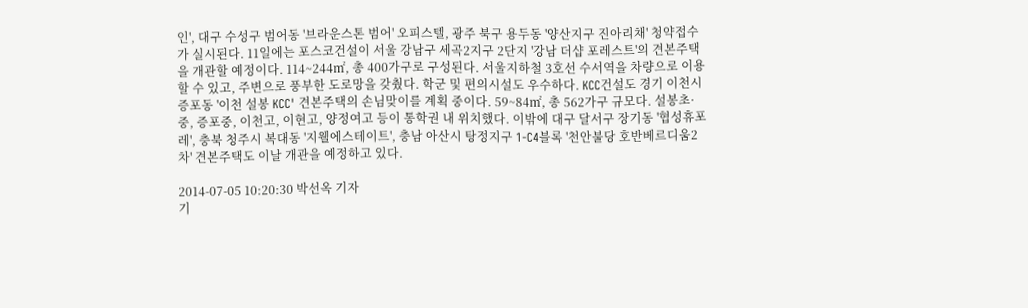인', 대구 수성구 범어동 '브라운스톤 범어' 오피스텔, 광주 북구 용두동 '양산지구 진아리채' 청약접수가 실시된다. 11일에는 포스코건설이 서울 강남구 세곡2지구 2단지 '강남 더샵 포레스트'의 견본주택을 개관할 예정이다. 114~244㎡, 총 400가구로 구성된다. 서울지하철 3호선 수서역을 차량으로 이용할 수 있고, 주변으로 풍부한 도로망을 갖췄다. 학군 및 편의시설도 우수하다. KCC건설도 경기 이천시 증포동 '이천 설봉 KCC' 견본주택의 손님맞이를 계획 중이다. 59~84㎡, 총 562가구 규모다. 설봉초·중, 증포중, 이천고, 이현고, 양정여고 등이 통학권 내 위치했다. 이밖에 대구 달서구 장기동 '협성휴포레', 충북 청주시 복대동 '지웰에스테이트', 충남 아산시 탕정지구 1-C4블록 '천안불당 호반베르디움2차' 견본주택도 이날 개관을 예정하고 있다.

2014-07-05 10:20:30 박선옥 기자
기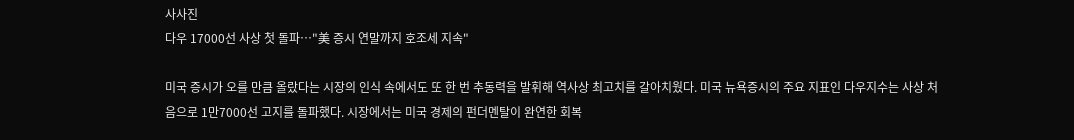사사진
다우 17000선 사상 첫 돌파…"美 증시 연말까지 호조세 지속"

미국 증시가 오를 만큼 올랐다는 시장의 인식 속에서도 또 한 번 추동력을 발휘해 역사상 최고치를 갈아치웠다. 미국 뉴욕증시의 주요 지표인 다우지수는 사상 처음으로 1만7000선 고지를 돌파했다. 시장에서는 미국 경제의 펀더멘탈이 완연한 회복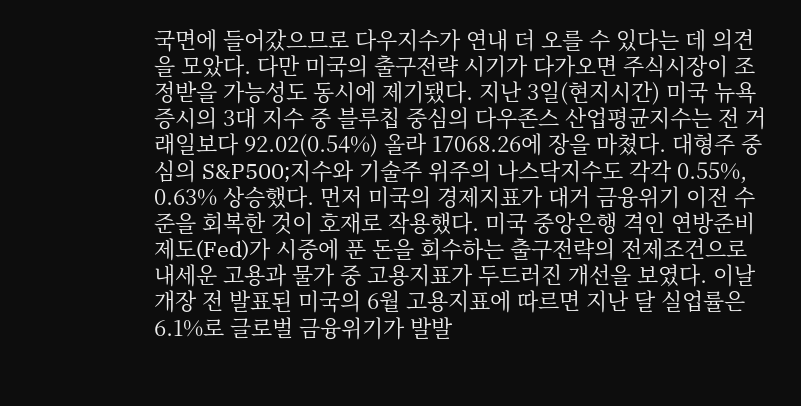국면에 들어갔으므로 다우지수가 연내 더 오를 수 있다는 데 의견을 모았다. 다만 미국의 출구전략 시기가 다가오면 주식시장이 조정받을 가능성도 동시에 제기됐다. 지난 3일(현지시간) 미국 뉴욕증시의 3대 지수 중 블루칩 중심의 다우존스 산업평균지수는 전 거래일보다 92.02(0.54%) 올라 17068.26에 장을 마쳤다. 대형주 중심의 S&P500;지수와 기술주 위주의 나스닥지수도 각각 0.55%, 0.63% 상승했다. 먼저 미국의 경제지표가 대거 금융위기 이전 수준을 회복한 것이 호재로 작용했다. 미국 중앙은행 격인 연방준비제도(Fed)가 시중에 푼 돈을 회수하는 출구전략의 전제조건으로 내세운 고용과 물가 중 고용지표가 두드러진 개선을 보였다. 이날 개장 전 발표된 미국의 6월 고용지표에 따르면 지난 달 실업률은 6.1%로 글로벌 금융위기가 발발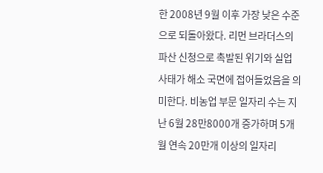한 2008년 9월 이후 가장 낮은 수준으로 되돌아왔다. 리먼 브라더스의 파산 신청으로 촉발된 위기와 실업 사태가 해소 국면에 접어들었음을 의미한다. 비농업 부문 일자리 수는 지난 6월 28만8000개 증가하며 5개월 연속 20만개 이상의 일자리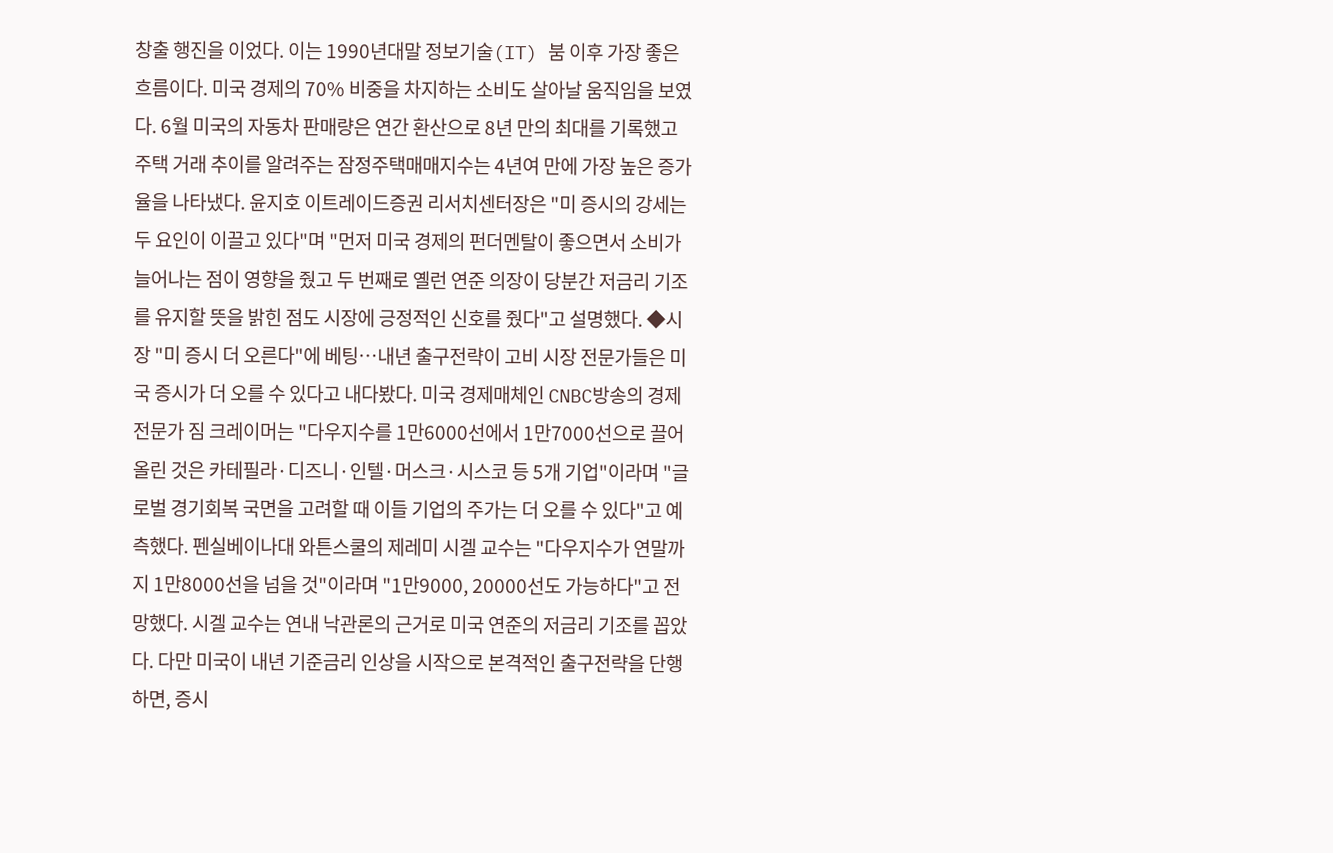창출 행진을 이었다. 이는 1990년대말 정보기술(IT) 붐 이후 가장 좋은 흐름이다. 미국 경제의 70% 비중을 차지하는 소비도 살아날 움직임을 보였다. 6월 미국의 자동차 판매량은 연간 환산으로 8년 만의 최대를 기록했고 주택 거래 추이를 알려주는 잠정주택매매지수는 4년여 만에 가장 높은 증가율을 나타냈다. 윤지호 이트레이드증권 리서치센터장은 "미 증시의 강세는 두 요인이 이끌고 있다"며 "먼저 미국 경제의 펀더멘탈이 좋으면서 소비가 늘어나는 점이 영향을 줬고 두 번째로 옐런 연준 의장이 당분간 저금리 기조를 유지할 뜻을 밝힌 점도 시장에 긍정적인 신호를 줬다"고 설명했다. ◆시장 "미 증시 더 오른다"에 베팅…내년 출구전략이 고비 시장 전문가들은 미국 증시가 더 오를 수 있다고 내다봤다. 미국 경제매체인 CNBC방송의 경제전문가 짐 크레이머는 "다우지수를 1만6000선에서 1만7000선으로 끌어올린 것은 카테필라·디즈니·인텔·머스크·시스코 등 5개 기업"이라며 "글로벌 경기회복 국면을 고려할 때 이들 기업의 주가는 더 오를 수 있다"고 예측했다. 펜실베이나대 와튼스쿨의 제레미 시겔 교수는 "다우지수가 연말까지 1만8000선을 넘을 것"이라며 "1만9000, 20000선도 가능하다"고 전망했다. 시겔 교수는 연내 낙관론의 근거로 미국 연준의 저금리 기조를 꼽았다. 다만 미국이 내년 기준금리 인상을 시작으로 본격적인 출구전략을 단행하면, 증시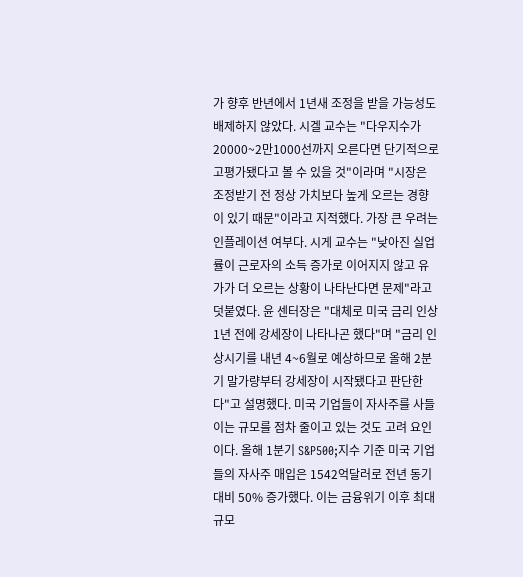가 향후 반년에서 1년새 조정을 받을 가능성도 배제하지 않았다. 시겔 교수는 "다우지수가 20000~2만1000선까지 오른다면 단기적으로 고평가됐다고 볼 수 있을 것"이라며 "시장은 조정받기 전 정상 가치보다 높게 오르는 경향이 있기 때문"이라고 지적했다. 가장 큰 우려는 인플레이션 여부다. 시게 교수는 "낮아진 실업률이 근로자의 소득 증가로 이어지지 않고 유가가 더 오르는 상황이 나타난다면 문제"라고 덧붙였다. 윤 센터장은 "대체로 미국 금리 인상 1년 전에 강세장이 나타나곤 했다"며 "금리 인상시기를 내년 4~6월로 예상하므로 올해 2분기 말가량부터 강세장이 시작됐다고 판단한다"고 설명했다. 미국 기업들이 자사주를 사들이는 규모를 점차 줄이고 있는 것도 고려 요인이다. 올해 1분기 S&P500;지수 기준 미국 기업들의 자사주 매입은 1542억달러로 전년 동기 대비 50% 증가했다. 이는 금융위기 이후 최대 규모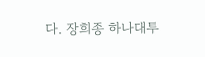다. 장희종 하나대투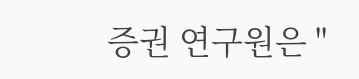증권 연구원은 "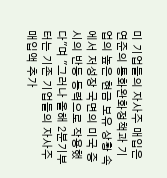미 기업들의 자사주 매입은 연준의 통화완화정책과 기업의 높은 현금 보유 상황 속에서 저성장 국면의 미국 증시의 반등 동력으로 작용했다"며 "그러나 올해 2분기부터는 기존 기업들의 자사주 매입액 추가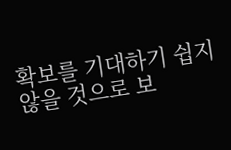확보를 기대하기 쉽지 않을 것으로 보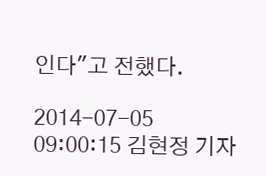인다"고 전했다.

2014-07-05 09:00:15 김현정 기자